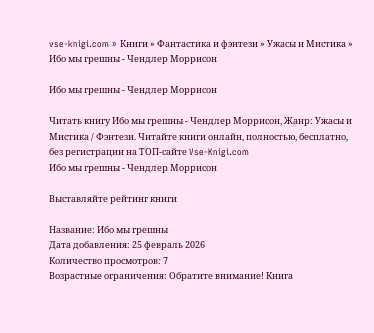vse-knigi.com » Книги » Фантастика и фэнтези » Ужасы и Мистика » Ибо мы грешны - Чендлер Моррисон

Ибо мы грешны - Чендлер Моррисон

Читать книгу Ибо мы грешны - Чендлер Моррисон, Жанр: Ужасы и Мистика / Фэнтези. Читайте книги онлайн, полностью, бесплатно, без регистрации на ТОП-сайте Vse-Knigi.com
Ибо мы грешны - Чендлер Моррисон

Выставляйте рейтинг книги

Название: Ибо мы грешны
Дата добавления: 25 февраль 2026
Количество просмотров: 7
Возрастные ограничения: Обратите внимание! Книга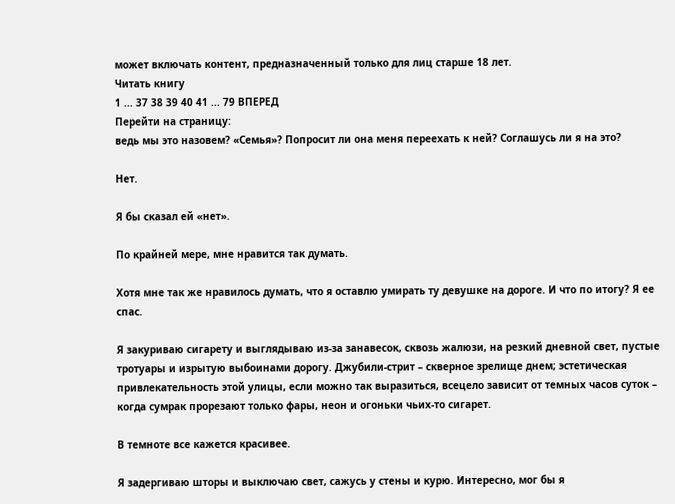может включать контент, предназначенный только для лиц старше 18 лет.
Читать книгу
1 ... 37 38 39 40 41 ... 79 ВПЕРЕД
Перейти на страницу:
ведь мы это назовем? «Семья»? Попросит ли она меня переехать к ней? Соглашусь ли я на это?

Нет.

Я бы сказал ей «нет».

По крайней мере, мне нравится так думать.

Хотя мне так же нравилось думать, что я оставлю умирать ту девушке на дороге. И что по итогу? Я ее спас.

Я закуриваю сигарету и выглядываю из-за занавесок, сквозь жалюзи, на резкий дневной свет, пустые тротуары и изрытую выбоинами дорогу. Джубили-стрит – скверное зрелище днем; эстетическая привлекательность этой улицы, если можно так выразиться, всецело зависит от темных часов суток – когда сумрак прорезают только фары, неон и огоньки чьих-то сигарет.

В темноте все кажется красивее.

Я задергиваю шторы и выключаю свет, сажусь у стены и курю. Интересно, мог бы я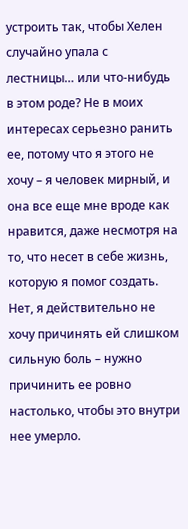устроить так, чтобы Хелен случайно упала с лестницы… или что-нибудь в этом роде? Не в моих интересах серьезно ранить ее, потому что я этого не хочу – я человек мирный, и она все еще мне вроде как нравится, даже несмотря на то, что несет в себе жизнь, которую я помог создать. Нет, я действительно не хочу причинять ей слишком сильную боль – нужно причинить ее ровно настолько, чтобы это внутри нее умерло.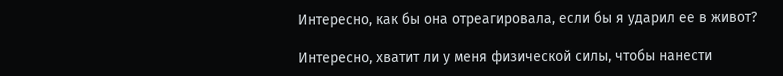Интересно, как бы она отреагировала, если бы я ударил ее в живот?

Интересно, хватит ли у меня физической силы, чтобы нанести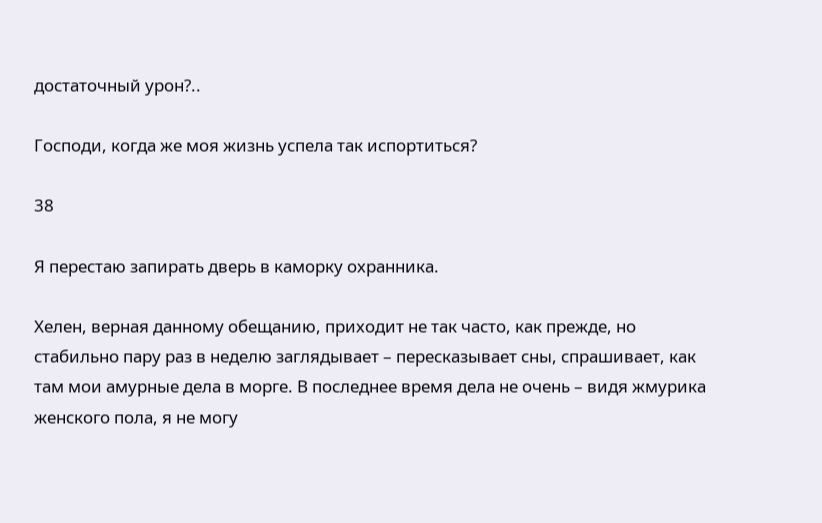достаточный урон?..

Господи, когда же моя жизнь успела так испортиться?

38

Я перестаю запирать дверь в каморку охранника.

Хелен, верная данному обещанию, приходит не так часто, как прежде, но стабильно пару раз в неделю заглядывает – пересказывает сны, спрашивает, как там мои амурные дела в морге. В последнее время дела не очень – видя жмурика женского пола, я не могу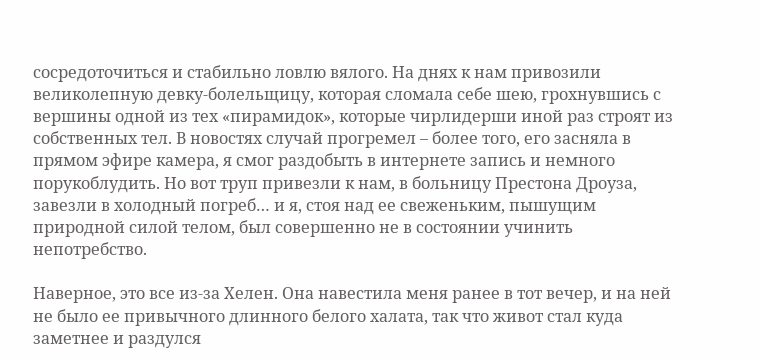сосредоточиться и стабильно ловлю вялого. На днях к нам привозили великолепную девку-болельщицу, которая сломала себе шею, грохнувшись с вершины одной из тех «пирамидок», которые чирлидерши иной раз строят из собственных тел. В новостях случай прогремел – более того, его засняла в прямом эфире камера, я смог раздобыть в интернете запись и немного порукоблудить. Но вот труп привезли к нам, в больницу Престона Дроуза, завезли в холодный погреб… и я, стоя над ее свеженьким, пышущим природной силой телом, был совершенно не в состоянии учинить непотребство.

Наверное, это все из-за Хелен. Она навестила меня ранее в тот вечер, и на ней не было ее привычного длинного белого халата, так что живот стал куда заметнее и раздулся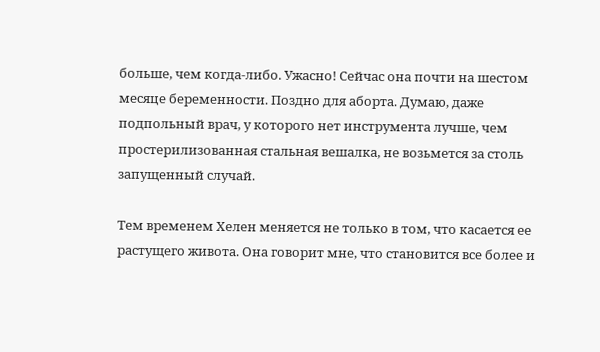больше, чем когда-либо. Ужасно! Сейчас она почти на шестом месяце беременности. Поздно для аборта. Думаю, даже подпольный врач, у которого нет инструмента лучше, чем простерилизованная стальная вешалка, не возьмется за столь запущенный случай.

Тем временем Хелен меняется не только в том, что касается ее растущего живота. Она говорит мне, что становится все более и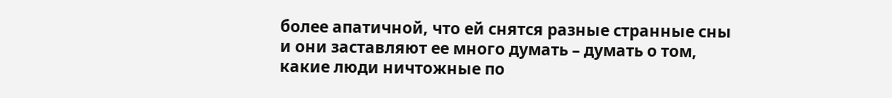более апатичной, что ей снятся разные странные сны и они заставляют ее много думать – думать о том, какие люди ничтожные по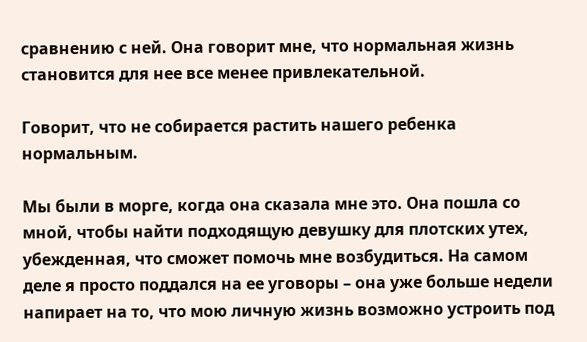сравнению с ней. Она говорит мне, что нормальная жизнь становится для нее все менее привлекательной.

Говорит, что не собирается растить нашего ребенка нормальным.

Мы были в морге, когда она сказала мне это. Она пошла со мной, чтобы найти подходящую девушку для плотских утех, убежденная, что сможет помочь мне возбудиться. На самом деле я просто поддался на ее уговоры – она уже больше недели напирает на то, что мою личную жизнь возможно устроить под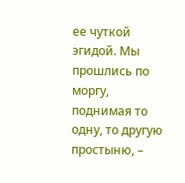ее чуткой эгидой. Мы прошлись по моргу, поднимая то одну, то другую простыню, –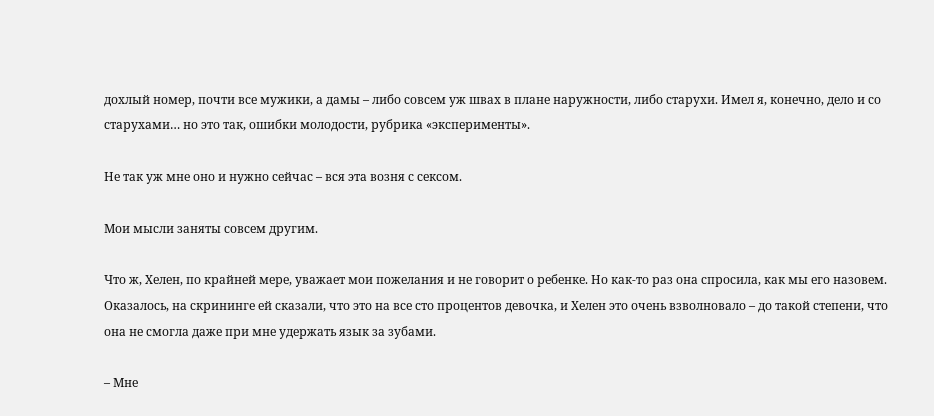дохлый номер, почти все мужики, а дамы – либо совсем уж швах в плане наружности, либо старухи. Имел я, конечно, дело и со старухами… но это так, ошибки молодости, рубрика «эксперименты».

Не так уж мне оно и нужно сейчас – вся эта возня с сексом.

Мои мысли заняты совсем другим.

Что ж, Хелен, по крайней мере, уважает мои пожелания и не говорит о ребенке. Но как-то раз она спросила, как мы его назовем. Оказалось, на скрининге ей сказали, что это на все сто процентов девочка, и Хелен это очень взволновало – до такой степени, что она не смогла даже при мне удержать язык за зубами.

– Мне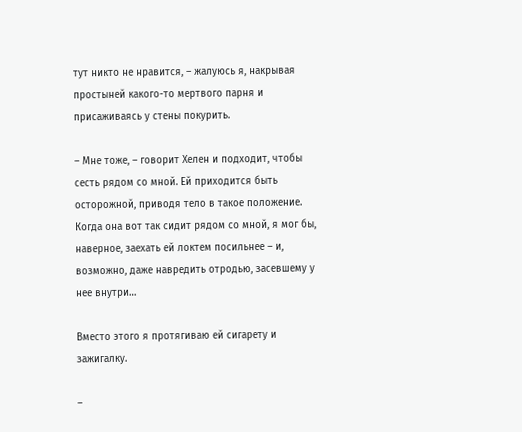тут никто не нравится, – жалуюсь я, накрывая простыней какого-то мертвого парня и присаживаясь у стены покурить.

– Мне тоже, – говорит Хелен и подходит, чтобы сесть рядом со мной. Ей приходится быть осторожной, приводя тело в такое положение. Когда она вот так сидит рядом со мной, я мог бы, наверное, заехать ей локтем посильнее – и, возможно, даже навредить отродью, засевшему у нее внутри…

Вместо этого я протягиваю ей сигарету и зажигалку.

–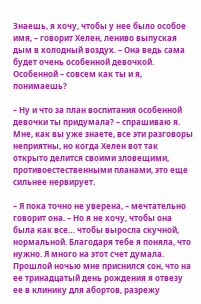Знаешь, я хочу, чтобы у нее было особое имя, – говорит Хелен, лениво выпуская дым в холодный воздух. – Она ведь сама будет очень особенной девочкой. Особенной – совсем как ты и я, понимаешь?

– Ну и что за план воспитания особенной девочки ты придумала? – спрашиваю я. Мне, как вы уже знаете, все эти разговоры неприятны, но когда Хелен вот так открыто делится своими зловещими, противоестественными планами, это еще сильнее нервирует.

– Я пока точно не уверена, – мечтательно говорит она. – Но я не хочу, чтобы она была как все… чтобы выросла скучной, нормальной. Благодаря тебе я поняла, что нужно. Я много на этот счет думала. Прошлой ночью мне приснился сон, что на ее тринадцатый день рождения я отвезу ее в клинику для абортов, разрежу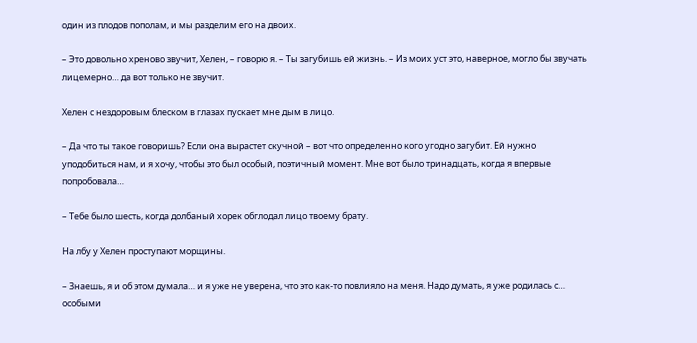один из плодов пополам, и мы разделим его на двоих.

– Это довольно хреново звучит, Хелен, – говорю я. – Ты загубишь ей жизнь. – Из моих уст это, наверное, могло бы звучать лицемерно… да вот только не звучит.

Хелен с нездоровым блеском в глазах пускает мне дым в лицо.

– Да что ты такое говоришь? Если она вырастет скучной – вот что определенно кого угодно загубит. Ей нужно уподобиться нам, и я хочу, чтобы это был особый, поэтичный момент. Мне вот было тринадцать, когда я впервые попробовала…

– Тебе было шесть, когда долбаный хорек обглодал лицо твоему брату.

На лбу у Хелен проступают морщины.

– Знаешь, я и об этом думала… и я уже не уверена, что это как-то повлияло на меня. Надо думать, я уже родилась с… особыми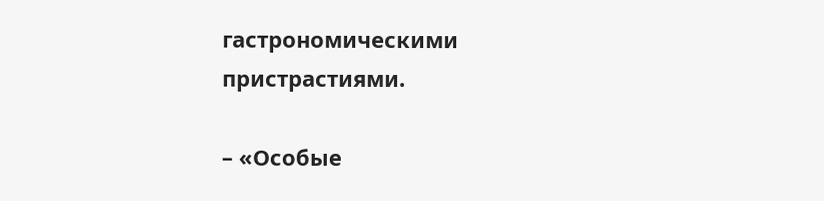гастрономическими пристрастиями.

– «Особые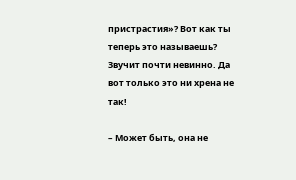пристрастия»? Вот как ты теперь это называешь? Звучит почти невинно. Да вот только это ни хрена не так!

– Может быть, она не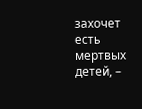захочет есть мертвых детей, –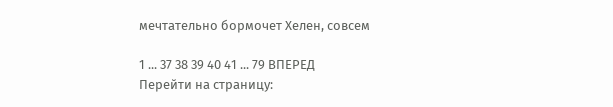мечтательно бормочет Хелен, совсем

1 ... 37 38 39 40 41 ... 79 ВПЕРЕД
Перейти на страницу: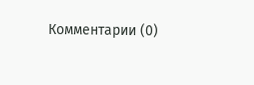Комментарии (0)